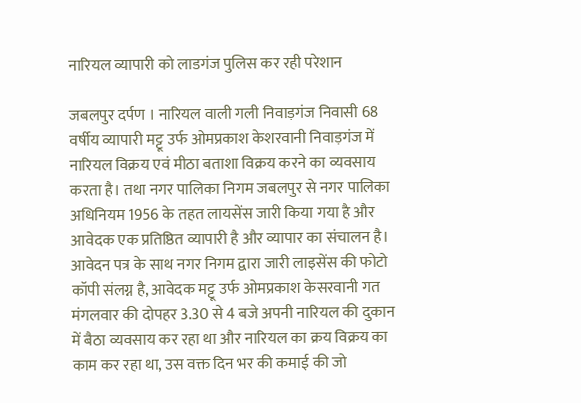नारियल व्यापारी को लाडगंज पुलिस कर रही परेशान

जबलपुर दर्पण । नारियल वाली गली निवाड़गंज निवासी 68 वर्षीय व्यापारी मट्टू उर्फ ओमप्रकाश केशरवानी निवाड़गंज में नारियल विक्रय एवं मीठा बताशा विक्रय करने का व्यवसाय करता है। तथा नगर पालिका निगम जबलपुर से नगर पालिका अधिनियम 1956 के तहत लायसेंस जारी किया गया है और आवेदक एक प्रतिष्ठित व्यापारी है और व्यापार का संचालन है। आवेदन पत्र के साथ नगर निगम द्वारा जारी लाइसेंस की फोटो कॉपी संलग्न है, आवेदक मट्टू उर्फ ओमप्रकाश केसरवानी गत मंगलवार की दोपहर 3.30 से 4 बजे अपनी नारियल की दुकान में बैठा व्यवसाय कर रहा था और नारियल का क्रय विक्रय का काम कर रहा था, उस वक्त दिन भर की कमाई की जो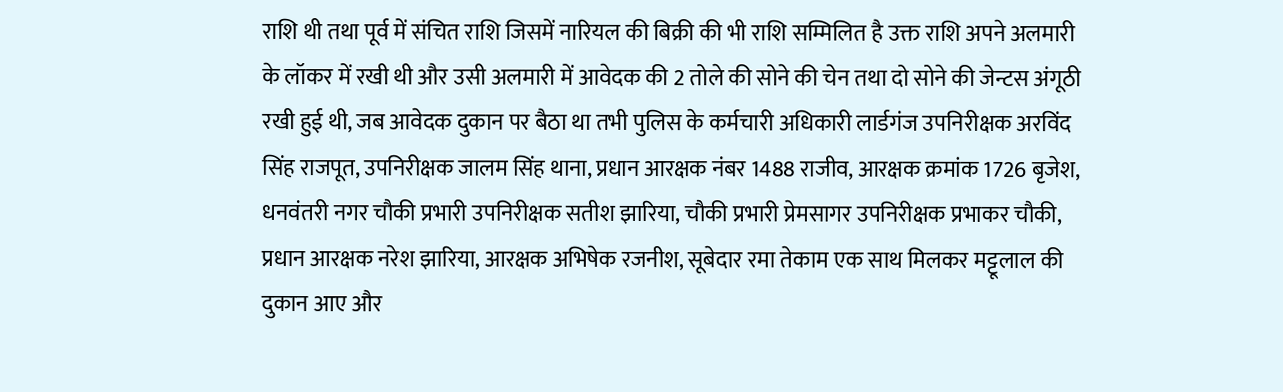राशि थी तथा पूर्व में संचित राशि जिसमें नारियल की बिक्री की भी राशि सम्मिलित है उक्त राशि अपने अलमारी के लॉकर में रखी थी और उसी अलमारी में आवेदक की 2 तोले की सोने की चेन तथा दो सोने की जेन्टस अंगूठी रखी हुई थी, जब आवेदक दुकान पर बैठा था तभी पुलिस के कर्मचारी अधिकारी लार्डगंज उपनिरीक्षक अरविंद सिंह राजपूत, उपनिरीक्षक जालम सिंह थाना, प्रधान आरक्षक नंबर 1488 राजीव, आरक्षक क्रमांक 1726 बृजेश, धनवंतरी नगर चौकी प्रभारी उपनिरीक्षक सतीश झारिया, चौकी प्रभारी प्रेमसागर उपनिरीक्षक प्रभाकर चौकी, प्रधान आरक्षक नरेश झारिया, आरक्षक अभिषेक रजनीश, सूबेदार रमा तेकाम एक साथ मिलकर मट्टूलाल की दुकान आए और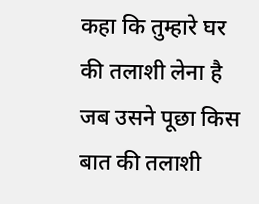कहा कि तुम्हारे घर की तलाशी लेना है जब उसने पूछा किस बात की तलाशी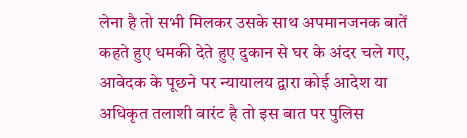लेना है तो सभी मिलकर उसके साथ अपमानजनक बातें कहते हुए धमकी देते हुए दुकान से घर के अंदर चले गए, आवेदक के पूछने पर न्यायालय द्वारा कोई आदेश या अधिकृत तलाशी वारंट है तो इस बात पर पुलिस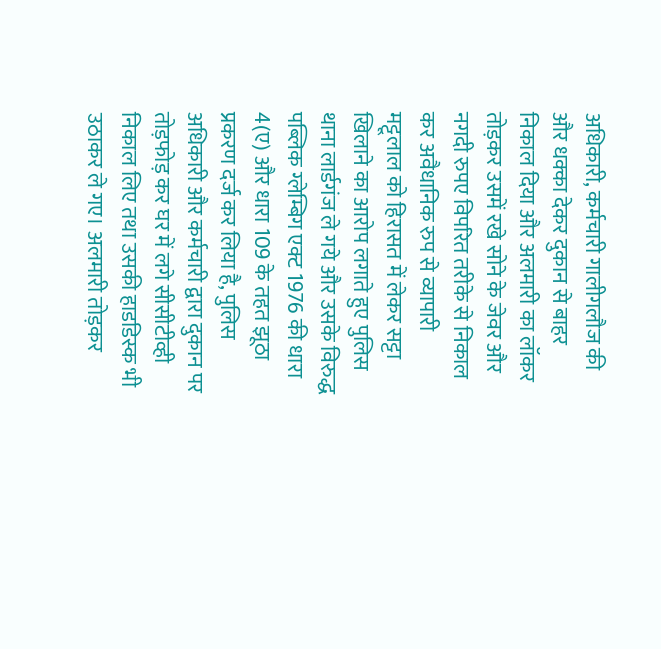अधिकारी, कर्मचारी गालीगलौज की और धक्का देकर दुकान से बाहर निकाल दिया और अलमारी का लॉकर तोड़कर उसमें रखे सोने के जेवर और नगदी रुपए विपरित तरीके से निकाल कर अवैधानिक रुप से व्यापारी मट्टूलाल को हिरासत में लेकर सट्टा खिलाने का आरोप लगाते हुए पुलिस थाना लार्डगंज ले गये और उसके विरुद्ध पब्लिक ग्लेम्बिग एक्ट 1976 की धारा 4(ए) और धारा 109 के तहत झूठा प्रकरण दर्ज कर लिया है, पुलिस अधिकारी और कर्मचारी द्वारा दुकान पर तोड़फोड़ कर घर में लगे सीसीटीव्ही निकाल लिए तथा उसकी हाडडिस्क भी उठाकर ले गए। अलमारी तोड़कर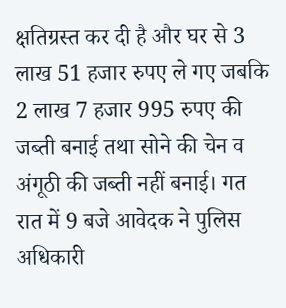क्षतिग्रस्त कर दी है और घर से 3 लाख 51 हजार रुपए ले गए जबकि 2 लाख 7 हजार 995 रुपए की जब्ती बनाई तथा सोने की चेन व अंगूठी की जब्ती नहीं बनाई। गत रात में 9 बजे आवेदक ने पुलिस अधिकारी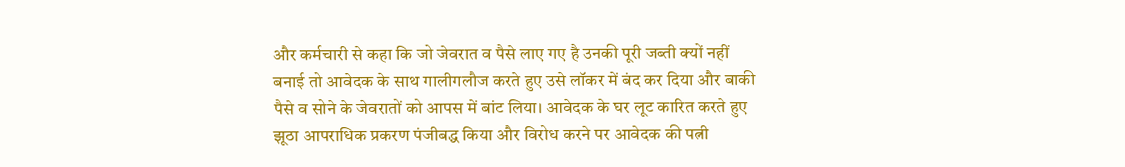और कर्मचारी से कहा कि जो जेवरात व पैसे लाए गए है उनकी पूरी जब्ती क्यों नहीं बनाई तो आवेदक के साथ गालीगलौज करते हुए उसे लॉकर में बंद कर दिया और बाकी पैसे व सोने के जेवरातों को आपस में बांट लिया। आवेदक के घर लूट कारित करते हुए झूठा आपराधिक प्रकरण पंजीबद्ध किया और विरोध करने पर आवेदक की पत्नी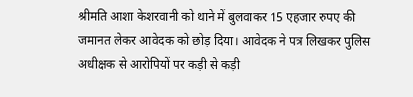श्रीमति आशा केशरवानी को थाने में बुलवाकर 15 एहजार रुपए की जमानत लेकर आवेदक को छोड़ दिया। आवेदक ने पत्र लिखकर पुलिस अधीक्षक से आरोपियों पर कड़ी से कड़ी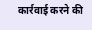कार्रवाई करने की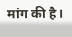मांग की है।